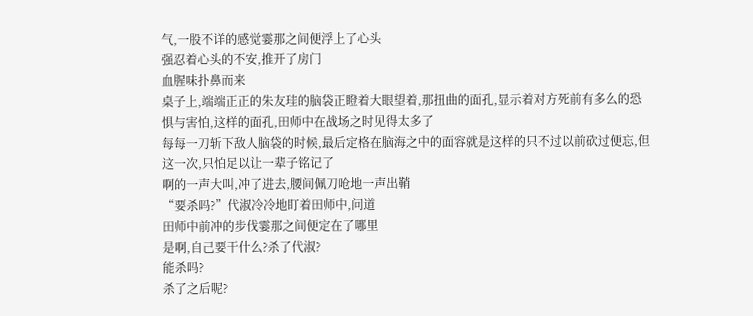气,一股不详的感觉霎那之间便浮上了心头
强忍着心头的不安,推开了房门
血腥味扑鼻而来
桌子上,端端正正的朱友珪的脑袋正瞪着大眼望着,那扭曲的面孔,显示着对方死前有多么的恐惧与害怕,这样的面孔,田师中在战场之时见得太多了
每每一刀斩下敌人脑袋的时候,最后定格在脑海之中的面容就是这样的只不过以前砍过便忘,但这一次,只怕足以让一辈子铭记了
啊的一声大叫,冲了进去,腰间佩刀呛地一声出鞘
“要杀吗?”代淑冷冷地盯着田师中,问道
田师中前冲的步伐霎那之间便定在了哪里
是啊,自己要干什么?杀了代淑?
能杀吗?
杀了之后呢?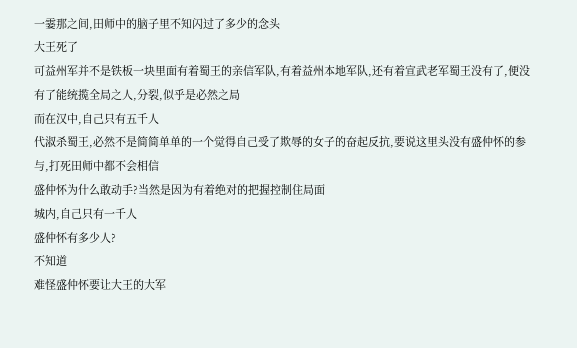一霎那之间,田师中的脑子里不知闪过了多少的念头
大王死了
可益州军并不是铁板一块里面有着蜀王的亲信军队,有着益州本地军队,还有着宣武老军蜀王没有了,便没有了能统揽全局之人,分裂,似乎是必然之局
而在汉中,自己只有五千人
代淑杀蜀王,必然不是简简单单的一个觉得自己受了欺辱的女子的奋起反抗,要说这里头没有盛仲怀的参与,打死田师中都不会相信
盛仲怀为什么敢动手?当然是因为有着绝对的把握控制住局面
城内,自己只有一千人
盛仲怀有多少人?
不知道
难怪盛仲怀要让大王的大军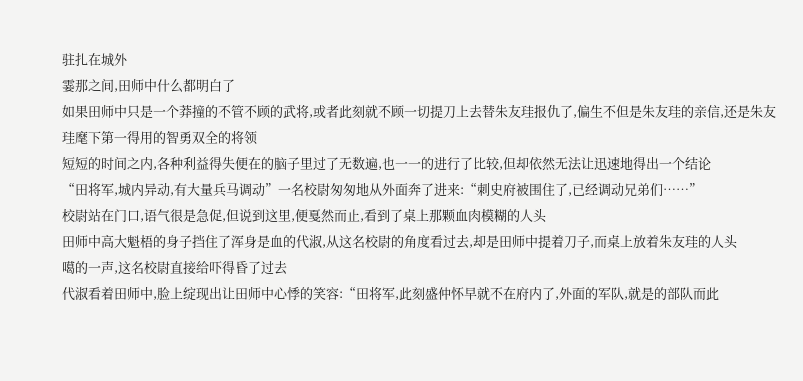驻扎在城外
霎那之间,田师中什么都明白了
如果田师中只是一个莽撞的不管不顾的武将,或者此刻就不顾一切提刀上去替朱友珪报仇了,偏生不但是朱友珪的亲信,还是朱友珪麾下第一得用的智勇双全的将领
短短的时间之内,各种利益得失便在的脑子里过了无数遍,也一一的进行了比较,但却依然无法让迅速地得出一个结论
“田将军,城内异动,有大量兵马调动”一名校尉匆匆地从外面奔了进来:“刺史府被围住了,已经调动兄弟们……”
校尉站在门口,语气很是急促,但说到这里,便戛然而止,看到了桌上那颗血肉模糊的人头
田师中高大魁梧的身子挡住了浑身是血的代淑,从这名校尉的角度看过去,却是田师中提着刀子,而桌上放着朱友珪的人头
噶的一声,这名校尉直接给吓得昏了过去
代淑看着田师中,脸上绽现出让田师中心悸的笑容:“田将军,此刻盛仲怀早就不在府内了,外面的军队,就是的部队而此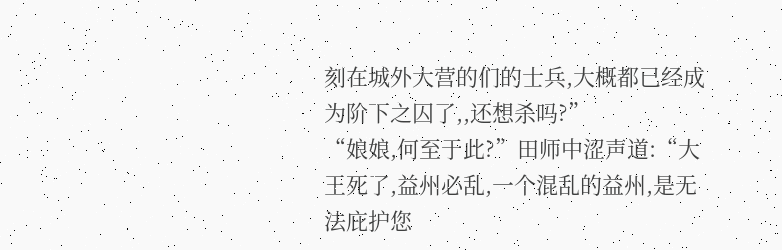刻在城外大营的们的士兵,大概都已经成为阶下之囚了,,还想杀吗?”
“娘娘,何至于此?”田师中涩声道:“大王死了,益州必乱,一个混乱的益州,是无法庇护您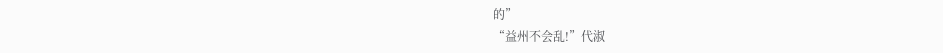的”
“益州不会乱!”代淑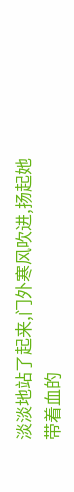淡淡地站了起来,门外寒风吹进,扬起她带着血的